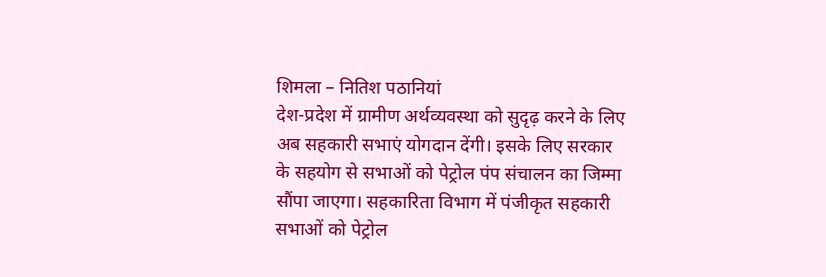शिमला – नितिश पठानियां
देश-प्रदेश में ग्रामीण अर्थव्यवस्था को सुदृढ़ करने के लिए अब सहकारी सभाएं योगदान देंगी। इसके लिए सरकार के सहयोग से सभाओं को पेट्रोल पंप संचालन का जिम्मा सौंपा जाएगा। सहकारिता विभाग में पंजीकृत सहकारी सभाओं को पेट्रोल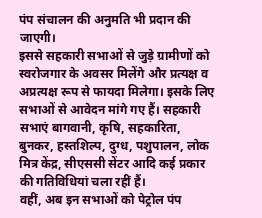पंप संचालन की अनुमति भी प्रदान की जाएगी।
इससे सहकारी सभाओं से जुड़े ग्रामीणों को स्वरोजगार के अवसर मिलेंगे और प्रत्यक्ष व अप्रत्यक्ष रूप से फायदा मिलेगा। इसके लिए सभाओं से आवेदन मांगे गए हैं। सहकारी सभाएं बागवानी, कृषि, सहकारिता, बुनकर, हस्तशिल्प, दुग्ध, पशुपालन, लोक मित्र केंद्र, सीएससी सेंटर आदि कई प्रकार की गतिविधियां चला रहीं हैं।
वहीं, अब इन सभाओं को पेट्रोल पंप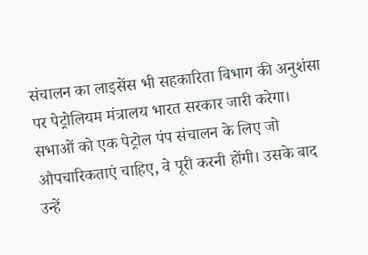संचालन का लाइसेंस भी सहकारिता विभाग की अनुशंसा पर पेट्रोलियम मंत्रालय भारत सरकार जारी करेगा। सभाओं को एक पेट्रोल पंप संचालन के लिए जो औपचारिकताएं चाहिए, वे पूरी करनी होंगी। उसके बाद उन्हें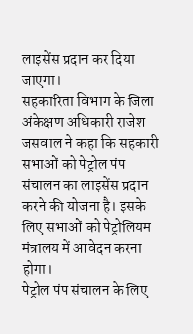लाइसेंस प्रदान कर दिया जाएगा।
सहकारिता विभाग के जिला अंकेक्षण अधिकारी राजेश जसवाल ने कहा कि सहकारी सभाओं को पेट्रोल पंप संचालन का लाइसेंस प्रदान करने की योजना है। इसके लिए सभाओं को पेट्रोलियम मंत्रालय में आवेदन करना होगा।
पेट्रोल पंप संचालन के लिए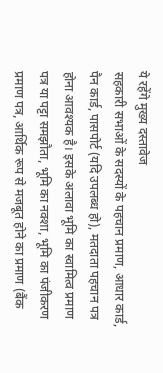ये रहेंगे मुख्य दस्तावेज
सहकारी सभाओं के सदस्यों के पहचान प्रमाण, आधार कार्ड, पैन कार्ड, पासपोर्ट (यदि उपलब्ध हो), मतदाता पहचान पत्र होना आवश्यक है। इसके अलावा भूमि का स्वामित्व प्रमाण पत्र या पट्टा समझौता, भूमि का नक्शा, भूमि का पंजीकरण प्रमाण पत्र, आर्थिक रूप से मजबूत होने का प्रमाण (बैंक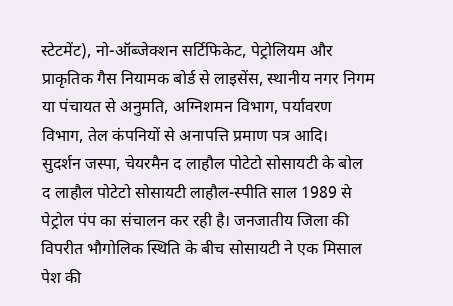स्टेटमेंट), नो-ऑब्जेक्शन सर्टिफिकेट, पेट्रोलियम और प्राकृतिक गैस नियामक बोर्ड से लाइसेंस, स्थानीय नगर निगम या पंचायत से अनुमति, अग्निशमन विभाग, पर्यावरण विभाग, तेल कंपनियों से अनापत्ति प्रमाण पत्र आदि।
सुदर्शन जस्पा, चेयरमैन द लाहौल पोटेटो सोसायटी के बोल
द लाहौल पोटेटो सोसायटी लाहौल-स्पीति साल 1989 से पेट्रोल पंप का संचालन कर रही है। जनजातीय जिला की विपरीत भौगोलिक स्थिति के बीच सोसायटी ने एक मिसाल पेश की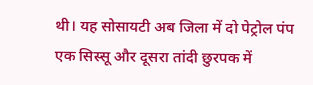थी। यह सोसायटी अब जिला में दो पेट्रोल पंप एक सिस्सू और दूसरा तांदी छुरपक में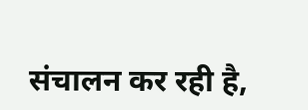संचालन कर रही है,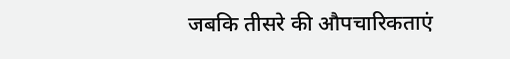जबकि तीसरे की औपचारिकताएं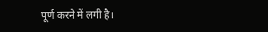पूर्ण करने में लगी है।